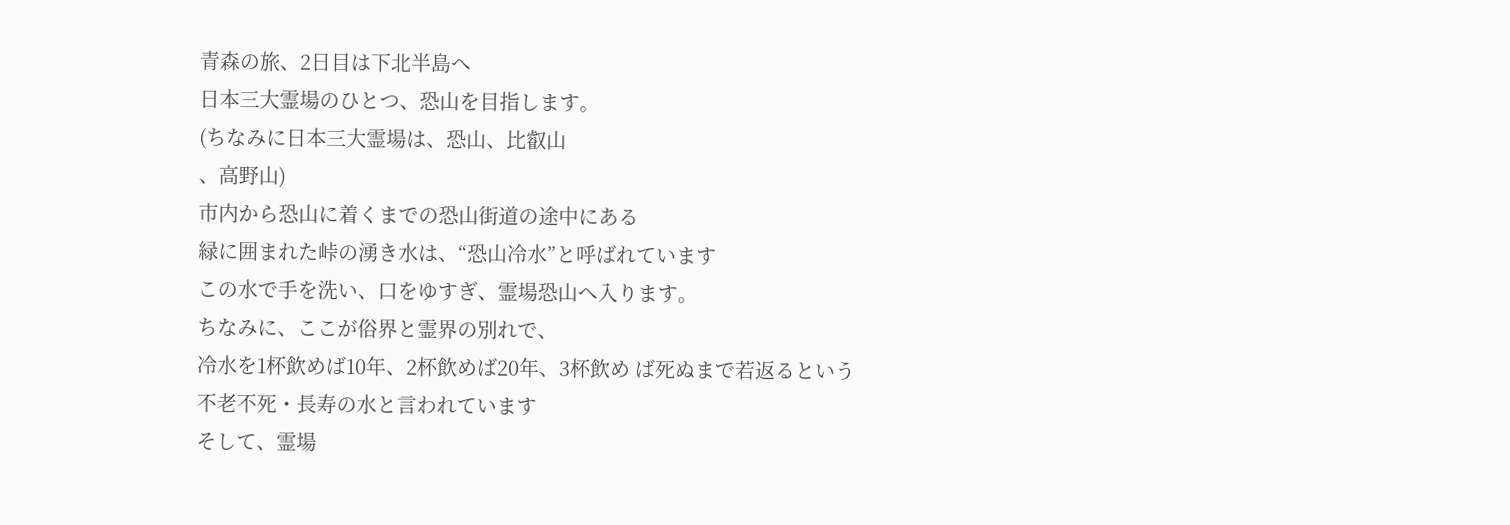青森の旅、2日目は下北半島へ
日本三大霊場のひとつ、恐山を目指します。
(ちなみに日本三大霊場は、恐山、比叡山
、高野山)
市内から恐山に着くまでの恐山街道の途中にある
緑に囲まれた峠の湧き水は、“恐山冷水”と呼ばれています
この水で手を洗い、口をゆすぎ、霊場恐山へ入ります。
ちなみに、ここが俗界と霊界の別れで、
冷水を1杯飲めば10年、2杯飲めば20年、3杯飲め ば死ぬまで若返るという
不老不死・長寿の水と言われています
そして、霊場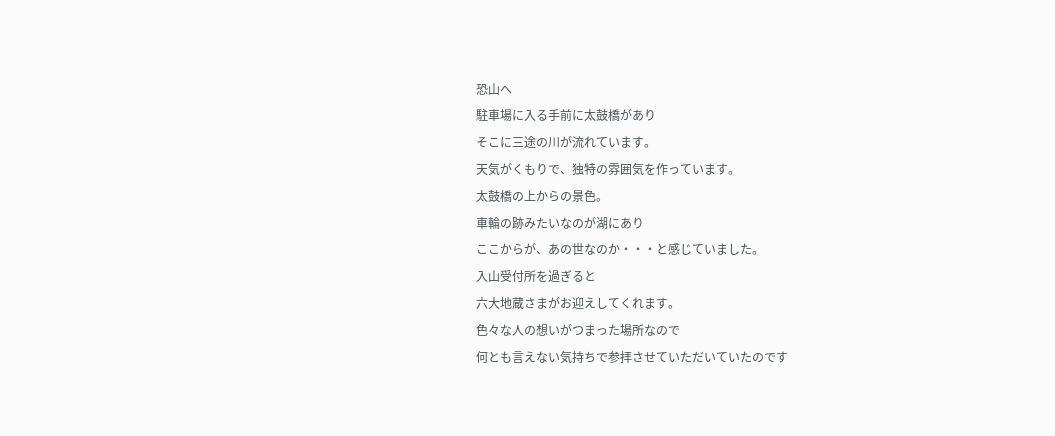恐山へ
駐車場に入る手前に太鼓橋があり
そこに三途の川が流れています。
天気がくもりで、独特の雰囲気を作っています。
太鼓橋の上からの景色。
車輪の跡みたいなのが湖にあり
ここからが、あの世なのか・・・と感じていました。
入山受付所を過ぎると
六大地蔵さまがお迎えしてくれます。
色々な人の想いがつまった場所なので
何とも言えない気持ちで参拝させていただいていたのです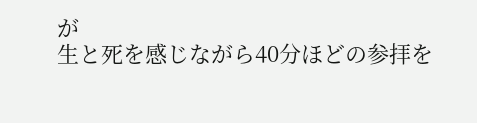が
生と死を感じながら40分ほどの参拝を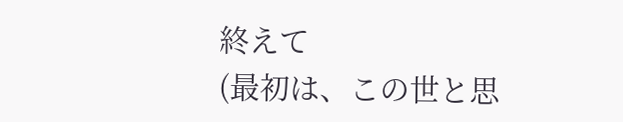終えて
(最初は、この世と思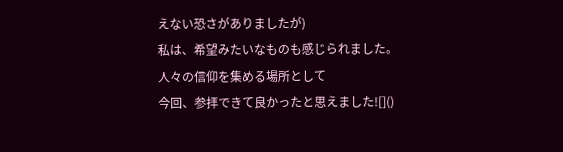えない恐さがありましたが)
私は、希望みたいなものも感じられました。
人々の信仰を集める場所として
今回、参拝できて良かったと思えました![]()